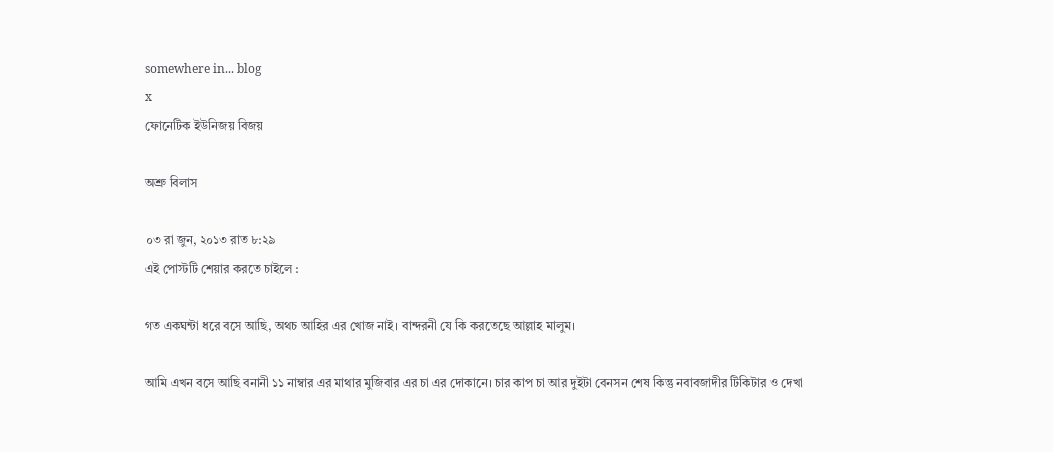somewhere in... blog
x
ফোনেটিক ইউনিজয় বিজয়

অশ্রু বিলাস

০৩ রা জুন, ২০১৩ রাত ৮:২৯
এই পোস্টটি শেয়ার করতে চাইলে :

গত একঘন্টা ধরে বসে আছি, অথচ আহির এর খোজ নাই। বান্দরনী যে কি করতেছে আল্লাহ মালুম।

আমি এখন বসে আছি বনানী ১১ নাম্বার এর মাথার মুজিবার এর চা এর দোকানে। চার কাপ চা আর দুইটা বেনসন শেষ কিন্তু নবাবজাদীর টিকিটার ও দেখা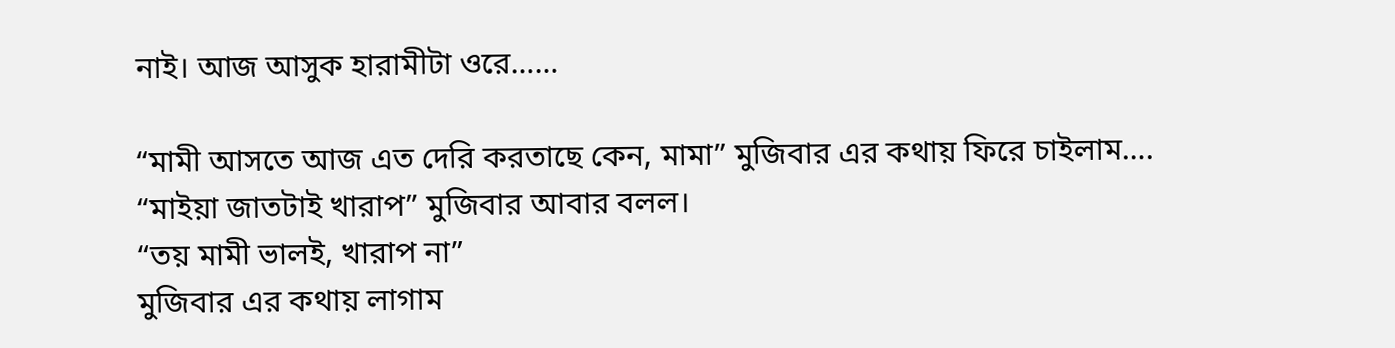নাই। আজ আসুক হারামীটা ওরে……

“মামী আসতে আজ এত দেরি করতাছে কেন, মামা” মুজিবার এর কথায় ফিরে চাইলাম….
“মাইয়া জাতটাই খারাপ” মুজিবার আবার বলল।
“তয় মামী ভালই, খারাপ না”
মুজিবার এর কথায় লাগাম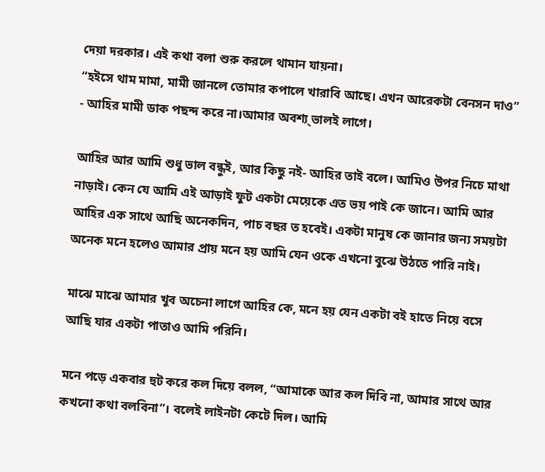দেয়া দরকার। এই কথা বলা শুরু করলে থামান যায়না।
“হইসে থাম মামা, মামী জানলে তোমার কপালে খারাবি আছে। এখন আরেকটা বেনসন দাও” - আহির মামী ডাক পছন্দ করে না।আমার অবশ্য্ ভালই লাগে।

আহির আর আমি শুধু ভাল বন্ধুই, আর কিছু নই- আহির তাই বলে। আমিও উপর নিচে মাথা নাড়াই। কেন যে আমি এই আড়াই ফুট একটা মেয়েকে এত ভয় পাই কে জানে। আমি আর আহির এক সাথে আছি অনেকদিন, পাচ বছর ত হবেই। একটা মানুষ কে জানার জন্য সময়টা অনেক মনে হলেও আমার প্রায় মনে হয় আমি যেন ওকে এখনো বুঝে উঠতে পারি নাই।

মাঝে মাঝে আমার খুব অচেনা লাগে আহির কে, মনে হয় যেন একটা বই হাতে নিয়ে বসে আছি যার একটা পাতাও আমি পরিনি।

মনে পড়ে একবার হুট করে কল দিয়ে বলল, “আমাকে আর কল দিবি না, আমার সাথে আর কখনো কথা বলবিনা”। বলেই লাইনটা কেটে দিল। আমি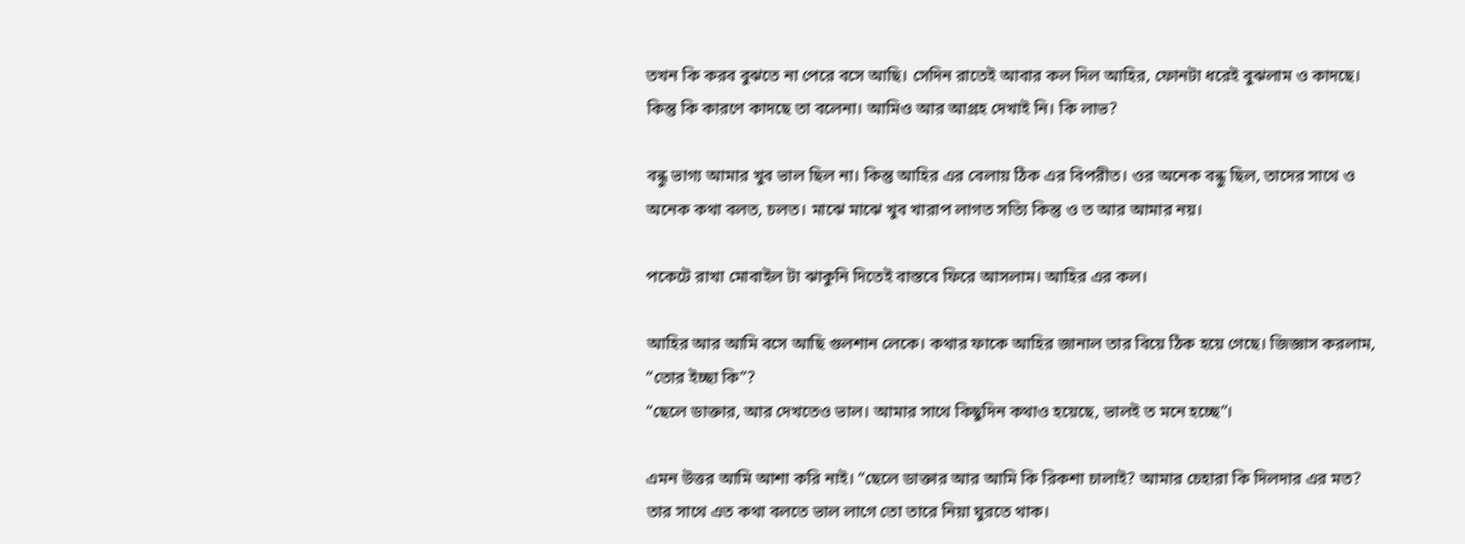তখন কি করব বুঝতে না পেরে বসে আছি। সেদিন রাতেই আবার কল দিল আহির, ফোনটা ধরেই বুঝলাম ও কাদছে। কিন্তু কি কারণে কাদছে তা বলেনা। আমিও আর আগ্রহ দেখাই নি। কি লাভ?

বন্ধু ভাগ্য আমার খুব ভাল ছিল না। কিন্তু আহির এর বেলায় ঠিক এর বিপরীত। ওর অনেক বন্ধু ছিল, তাদের সাথে ও অনেক কথা বলত, চলত। মাঝে মাঝে খুব খারাপ লাগত সত্যি কিন্তু ও ত আর আমার নয়।

পকেটে রাখা মোবাইল টা ঝাকুনি দিতেই বাস্তবে ফিরে আসলাম। আহির এর কল।

আহির আর আমি বসে আছি গুলশান লেকে। কথার ফাকে আহির জানাল তার বিয়ে ঠিক হয়ে গেছে। জিজ্ঞাস করলাম, “তোর ইচ্ছা কি”?
“ছেলে ডাক্তার, আর দেখতেও ভাল। আমার সাথে কিছুদিন কথাও হয়েছে, ভালই ত মনে হচ্ছে”।

এমন উত্তর আমি আশা করি নাই। “ছেলে ডাক্তার আর আমি কি রিকশা চালাই? আমার চেহারা কি দিলদার এর মত? তার সাথে এত কথা বলতে ভাল লাগে তো তারে নিয়া ঘুরতে থাক।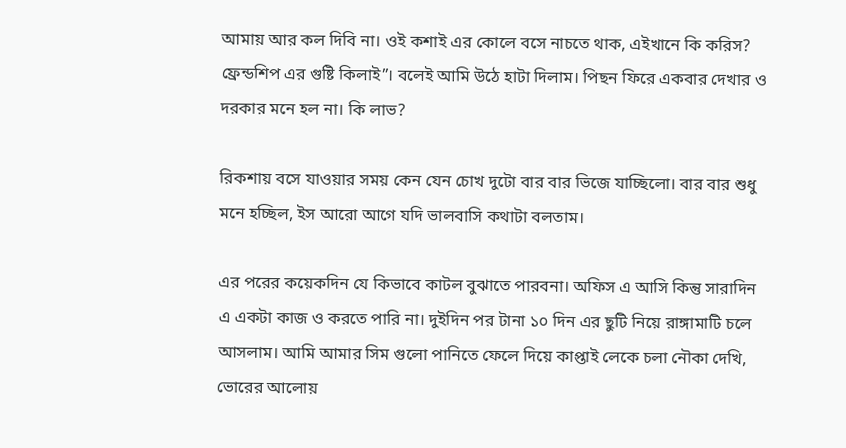আমায় আর কল দিবি না। ওই কশাই এর কোলে বসে নাচতে থাক, এইখানে কি করিস? ফ্রেন্ডশিপ এর গুষ্টি কিলাই”। বলেই আমি উঠে হাটা দিলাম। পিছন ফিরে একবার দেখার ও দরকার মনে হল না। কি লাভ?

রিকশায় বসে যাওয়ার সময় কেন যেন চোখ দুটো বার বার ভিজে যাচ্ছিলো। বার বার শুধু মনে হচ্ছিল, ইস আরো আগে যদি ভালবাসি কথাটা বলতাম।

এর পরের কয়েকদিন যে কিভাবে কাটল বুঝাতে পারবনা। অফিস এ আসি কিন্তু সারাদিন এ একটা কাজ ও করতে পারি না। দুইদিন পর টানা ১০ দিন এর ছুটি নিয়ে রাঙ্গামাটি চলে আসলাম। আমি আমার সিম গুলো পানিতে ফেলে দিয়ে কাপ্তাই লেকে চলা নৌকা দেখি, ভোরের আলোয়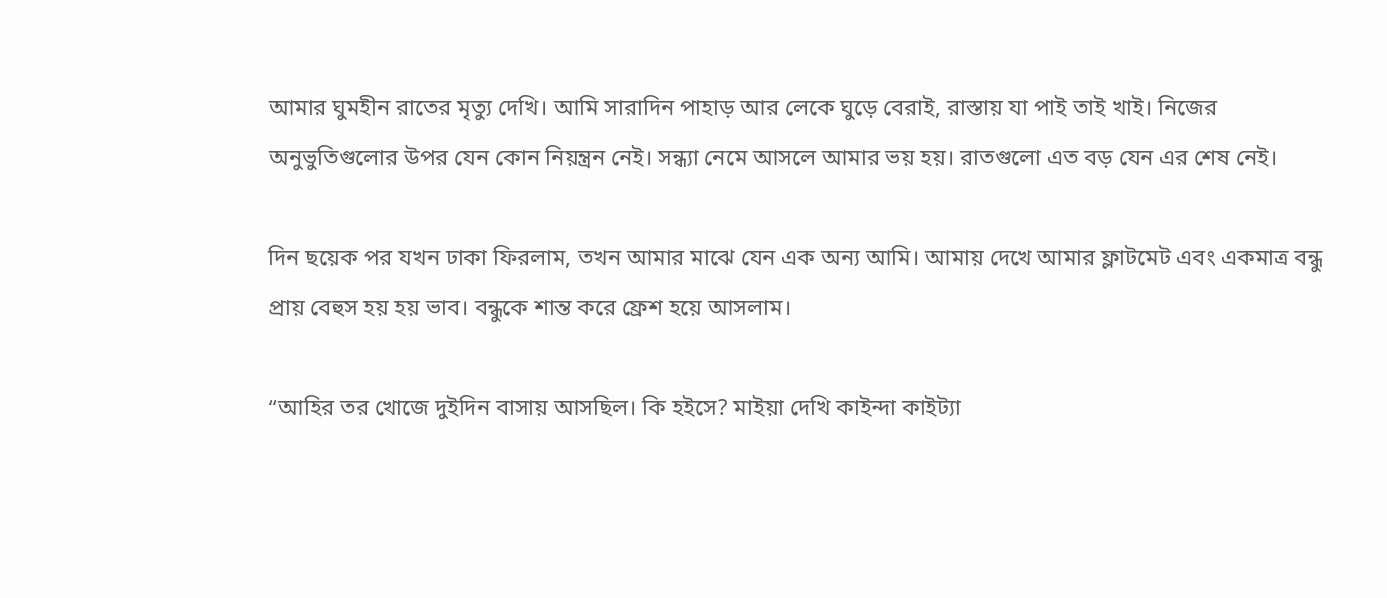আমার ঘুমহীন রাতের মৃত্যু দেখি। আমি সারাদিন পাহাড় আর লেকে ঘুড়ে বেরাই, রাস্তায় যা পাই তাই খাই। নিজের অনুভুতিগুলোর উপর যেন কোন নিয়ন্ত্রন নেই। সন্ধ্যা নেমে আসলে আমার ভয় হয়। রাতগুলো এত বড় যেন এর শেষ নেই।

দিন ছয়েক পর যখন ঢাকা ফিরলাম, তখন আমার মাঝে যেন এক অন্য আমি। আমায় দেখে আমার ফ্লাটমেট এবং একমাত্র বন্ধু প্রায় বেহুস হয় হয় ভাব। বন্ধুকে শান্ত করে ফ্রেশ হয়ে আসলাম।

“আহির তর খোজে দুইদিন বাসায় আসছিল। কি হইসে? মাইয়া দেখি কাইন্দা কাইট্যা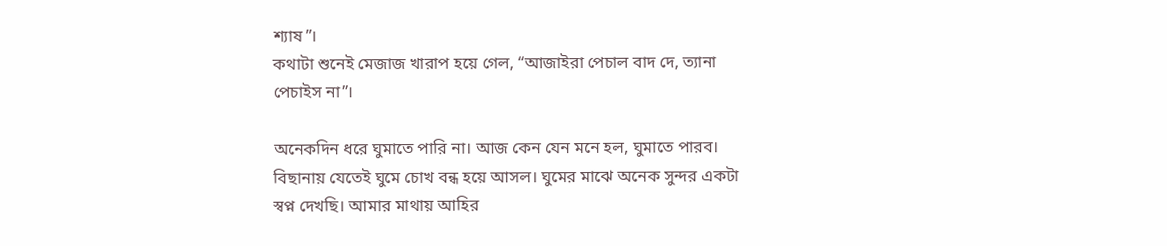শ্যাষ”।
কথাটা শুনেই মেজাজ খারাপ হয়ে গেল, “আজাইরা পেচাল বাদ দে, ত্যানা পেচাইস না”।

অনেকদিন ধরে ঘুমাতে পারি না। আজ কেন যেন মনে হল, ঘুমাতে পারব। বিছানায় যেতেই ঘুমে চোখ বন্ধ হয়ে আসল। ঘুমের মাঝে অনেক সুন্দর একটা স্বপ্ন দেখছি। আমার মাথায় আহির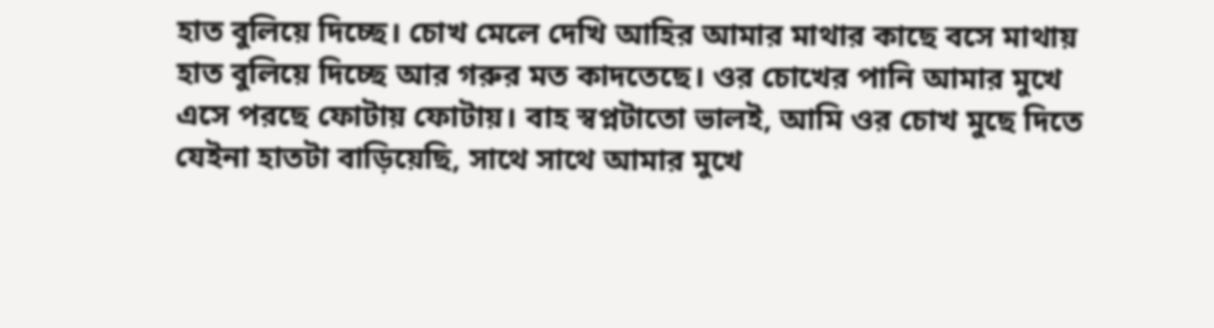হাত বুলিয়ে দিচ্ছে। চোখ মেলে দেখি আহির আমার মাথার কাছে বসে মাথায় হাত বুলিয়ে দিচ্ছে আর গরুর মত কাদতেছে। ওর চোখের পানি আমার মুখে এসে পরছে ফোটায় ফোটায়। বাহ স্বপ্নটাতো ভালই, আমি ওর চোখ মুছে দিতে যেইনা হাতটা বাড়িয়েছি, সাথে সাথে আমার মুখে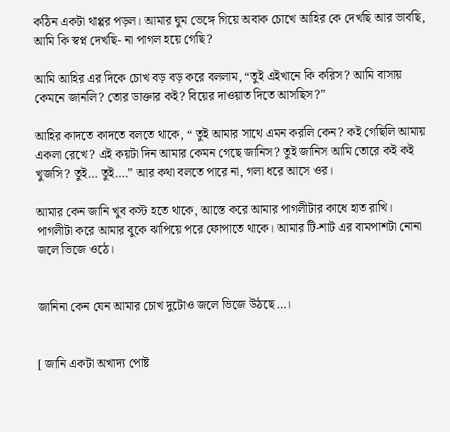কঠিন একটা থাপ্পর পড়ল। আমার ঘুম ভেঙ্গে গিয়ে অবাক চোখে আহির কে দেখছি আর ভাবছি, আমি কি স্বপ্ন দেখছি- না পাগল হয়ে গেছি?

আমি আহির এর দিকে চোখ বড় বড় করে বললাম, “তুই এইখানে কি করিস? আমি বাসায় কেমনে জানলি? তোর ডাক্তার কই? বিয়ের দাওয়াত দিতে আসছিস?”

আহির কাদতে কাদতে বলতে থাকে, “ তুই আমার সাথে এমন করলি কেন? কই গেছিলি আমায় একলা রেখে? এই কয়টা দিন আমার কেমন গেছে জানিস? তুই জানিস আমি তোরে কই কই খুজসি? তুই… তুই….” আর কথা বলতে পারে না, গলা ধরে আসে ওর।

আমার কেন জানি খুব কস্ট হতে থাকে, আস্তে করে আমার পাগলীটার কাধে হাত রাখি। পাগলীটা করে আমার বুকে ঝাপিয়ে পরে ফোপাতে থাকে। আমার টি-শাট এর বামপাশটা নোনা জলে ভিজে ওঠে।


জানিনা কেন যেন আমার চোখ দুটোও জলে ভিজে উঠছে…।


[ জানি একটা অখাদ্য পোষ্ট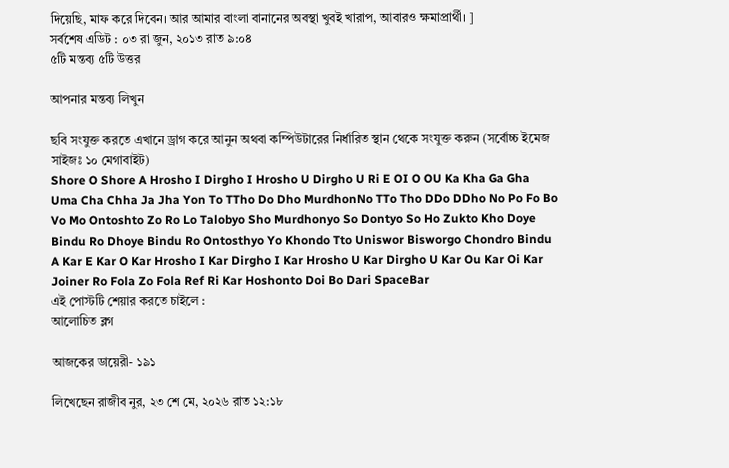দিয়েছি, মাফ করে দিবেন। আর আমার বাংলা বানানের অবস্থা খুবই খারাপ, আবারও ক্ষমাপ্রার্থী। ]
সর্বশেষ এডিট : ০৩ রা জুন, ২০১৩ রাত ৯:০৪
৫টি মন্তব্য ৫টি উত্তর

আপনার মন্তব্য লিখুন

ছবি সংযুক্ত করতে এখানে ড্রাগ করে আনুন অথবা কম্পিউটারের নির্ধারিত স্থান থেকে সংযুক্ত করুন (সর্বোচ্চ ইমেজ সাইজঃ ১০ মেগাবাইট)
Shore O Shore A Hrosho I Dirgho I Hrosho U Dirgho U Ri E OI O OU Ka Kha Ga Gha Uma Cha Chha Ja Jha Yon To TTho Do Dho MurdhonNo TTo Tho DDo DDho No Po Fo Bo Vo Mo Ontoshto Zo Ro Lo Talobyo Sho Murdhonyo So Dontyo So Ho Zukto Kho Doye Bindu Ro Dhoye Bindu Ro Ontosthyo Yo Khondo Tto Uniswor Bisworgo Chondro Bindu A Kar E Kar O Kar Hrosho I Kar Dirgho I Kar Hrosho U Kar Dirgho U Kar Ou Kar Oi Kar Joiner Ro Fola Zo Fola Ref Ri Kar Hoshonto Doi Bo Dari SpaceBar
এই পোস্টটি শেয়ার করতে চাইলে :
আলোচিত ব্লগ

আজকের ডায়েরী- ১৯১

লিখেছেন রাজীব নুর, ২৩ শে মে, ২০২৬ রাত ১২:১৮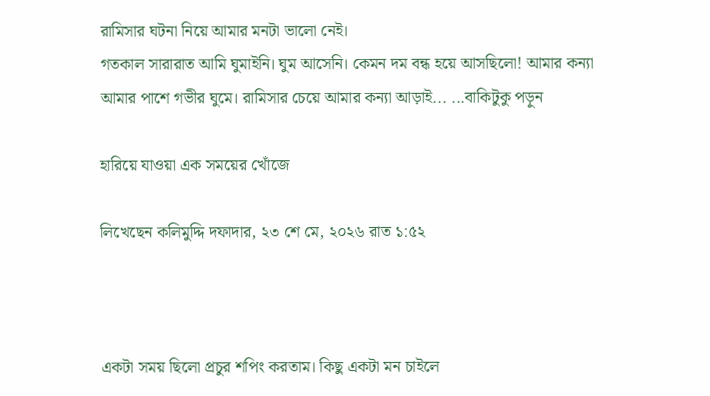রামিসার ঘটনা নিয়ে আমার মনটা ভালো নেই।
গতকাল সারারাত আমি ঘুমাইনি। ঘুম আসেনি। কেমন দম বন্ধ হয়ে আসছিলো! আমার কন্যা আমার পাশে গভীর ঘুমে। রামিসার চেয়ে আমার কন্যা আড়াই... ...বাকিটুকু পড়ুন

হারিয়ে যাওয়া এক সময়ের খোঁজে

লিখেছেন কলিমুদ্দি দফাদার, ২৩ শে মে, ২০২৬ রাত ১:৫২



একটা সময় ছিলো প্রচুর শপিং করতাম। কিছু একটা মন চাইলে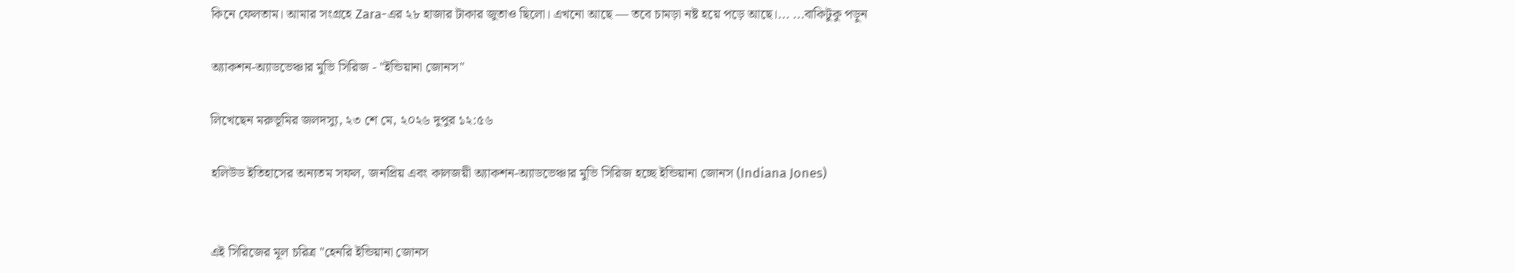কিনে ফেলতাম। আমার সংগ্রহে Zara-এর ২৮ হাজার টাকার জুতাও ছিলো। এখনো আছে — তবে চামড়া নষ্ট হয়ে পড়ে আছে।... ...বাকিটুকু পড়ুন

অ্যাকশন-অ্যাডভেঞ্চার মুভি সিরিজ - "ইন্ডিয়ানা জোনস"

লিখেছেন মরুভূমির জলদস্যু, ২৩ শে মে, ২০২৬ দুপুর ১২:৫৬

হলিউড ইতিহাসের অন্যতম সফল, জনপ্রিয় এবং কালজয়ী অ্যাকশন-অ্যাডভেঞ্চার মুভি সিরিজ হচ্ছে ইন্ডিয়ানা জোনস (Indiana Jones)


এই সিরিজের মূল চরিত্র "হেনরি ইন্ডিয়ানা জোনস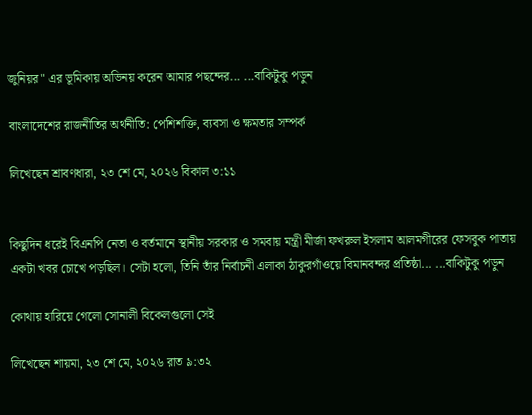জুনিয়র" এর ভূমিকায় অভিনয় করেন আমার পছন্দের... ...বাকিটুকু পড়ুন

বাংলাদেশের রাজনীতির অর্থনীতি: পেশিশক্তি, ব্যবসা ও ক্ষমতার সম্পর্ক

লিখেছেন শ্রাবণধারা, ২৩ শে মে, ২০২৬ বিকাল ৩:১১


কিছুদিন ধরেই বিএনপি নেতা ও বর্তমানে স্থানীয় সরকার ও সমবায় মন্ত্রী মীর্জা ফখরুল ইসলাম আলমগীরের ফেসবুক পাতায় একটা খবর চোখে পড়ছিল। সেটা হলো, তিনি তাঁর নির্বাচনী এলাকা ঠাকুরগাঁওয়ে বিমানবন্দর প্রতিষ্ঠা... ...বাকিটুকু পড়ুন

কোথায় হারিয়ে গেলো সোনালী বিকেলগুলো সেই

লিখেছেন শায়মা, ২৩ শে মে, ২০২৬ রাত ৯:৩২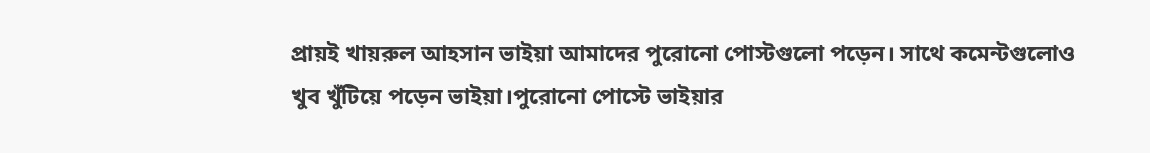প্রায়ই খায়রুল আহসান ভাইয়া আমাদের পুরোনো পোস্টগুলো পড়েন। সাথে কমেন্টগুলোও খুব খুঁটিয়ে পড়েন ভাইয়া।পুরোনো পোস্টে ভাইয়ার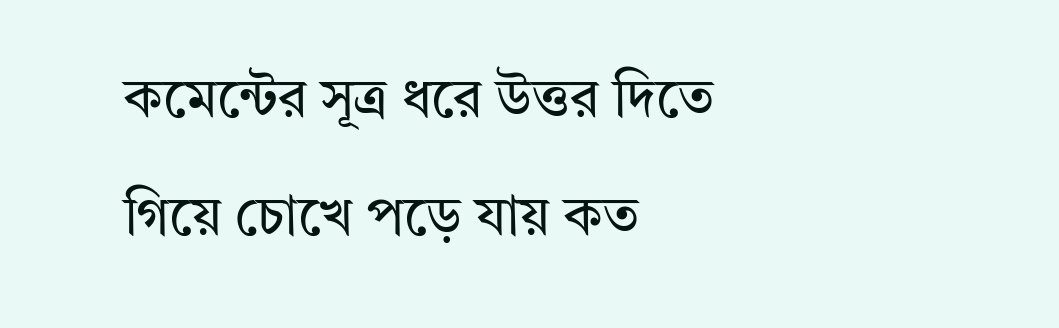কমেন্টের সূত্র ধরে উত্তর দিতে গিয়ে চোখে পড়ে যায় কত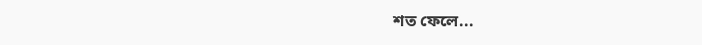শত ফেলে...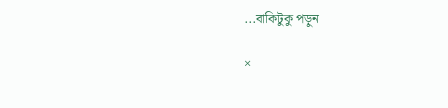...বাকিটুকু পড়ুন

×